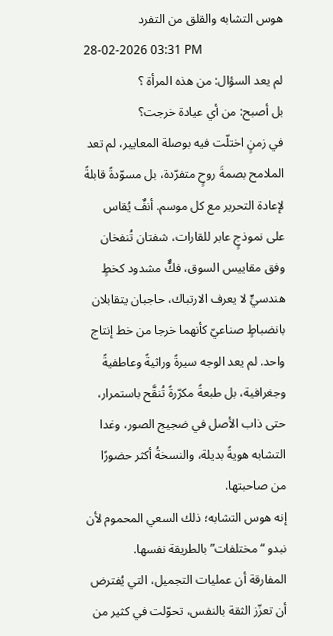هوس التشابه والقلق من التفرد
28-02-2026 03:31 PM
لم يعد السؤال: من هذه المرأة ؟
بل أصبح: من أي عيادة خرجت؟
في زمنٍ اختلّت فيه بوصلة المعايير، لم تعد الملامح بصمةَ روحٍ متفرّدة، بل مسوّدةً قابلةً لإعادة التحرير مع كل موسم. أنفٌ يُقاس على نموذجٍ عابر للقارات، شفتان تُنفخان وفق مقاييس السوق، فكٌّ مشدود كخطٍ هندسيٍّ لا يعرف الارتباك، حاجبان يتقابلان بانضباطٍ صناعيّ كأنهما خرجا من خط إنتاج واحد. لم يعد الوجه سيرةً وراثيةً وعاطفيةً وجغرافية، بل طبعةً مكرّرةً تُنقَّح باستمرار، حتى ذاب الأصل في ضجيج الصور، وغدا التشابه هويةً بديلة، والنسخةُ أكثر حضورًا من صاحبتها.
إنه هوس التشابه؛ ذلك السعي المحموم لأن نبدو “مختلفات” بالطريقة نفسها.
المفارقة أن عمليات التجميل، التي يُفترض أن تعزّز الثقة بالنفس، تحوّلت في كثير من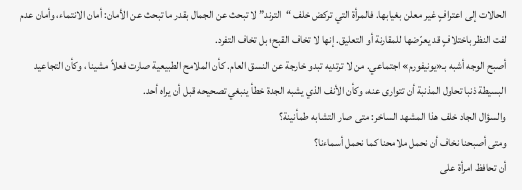الحالات إلى اعترافٍ غير معلن بغيابها. فالمرأة التي تركض خلف “الترند” لا تبحث عن الجمال بقدر ما تبحث عن الأمان: أمان الانتماء، وأمان عدم لفت النظر باختلافٍ قد يعرّضها للمقارنة أو التعليق. إنها لا تخاف القبح؛ بل تخاف التفرد.
أصبح الوجه أشبه بـ«يونيفورم» اجتماعي. من لا ترتديه تبدو خارجة عن النسق العام. كأن الملامح الطبيعية صارت فعلاً مشينا ، وكأن التجاعيد البسيطة ذنبا تحاول المذنبة أن تتوارى عنه، وكأن الأنف الذي يشبه الجدة خطأ ينبغي تصحيحه قبل أن يراه أحد.
والسؤال الجاد خلف هذا المشهد الساخر: متى صار التشابه طمأنينة؟
ومتى أصبحنا نخاف أن نحمل ملامحنا كما نحمل أسماءنا؟
أن تحافظ امرأة على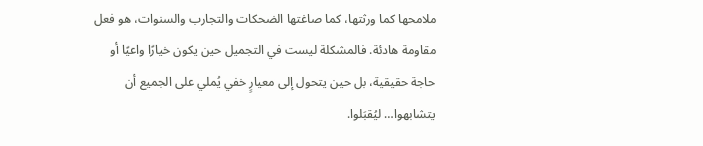ملامحها كما ورثتها، كما صاغتها الضحكات والتجارب والسنوات، هو فعل مقاومة هادئة. فالمشكلة ليست في التجميل حين يكون خيارًا واعيًا أو حاجة حقيقية، بل حين يتحول إلى معيارٍ خفي يُملي على الجميع أن يتشابهوا… ليُقبَلوا.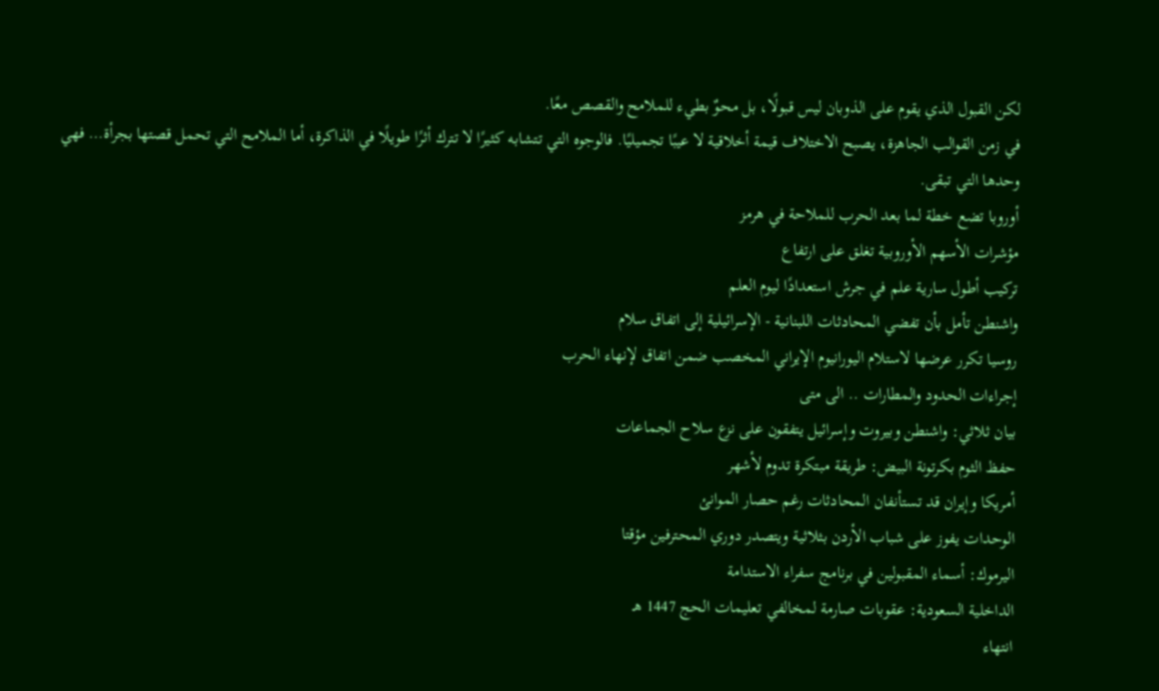لكن القبول الذي يقوم على الذوبان ليس قبولًا، بل محوٌ بطيء للملامح والقصص معًا.
في زمن القوالب الجاهزة، يصبح الاختلاف قيمة أخلاقية لا عيبًا تجميليًا. فالوجوه التي تتشابه كثيرًا لا تترك أثرًا طويلًا في الذاكرة، أما الملامح التي تحمل قصتها بجرأة… فهي وحدها التي تبقى.
أوروبا تضع خطة لما بعد الحرب للملاحة في هرمز
مؤشرات الأسهم الأوروبية تغلق على ارتفاع
تركيب أطول سارية علم في جرش استعدادًا ليوم العلم
واشنطن تأمل بأن تفضي المحادثات اللبنانية - الإسرائيلية إلى اتفاق سلام
روسيا تكرر عرضها لاستلام اليورانيوم الإيراني المخصب ضمن اتفاق لإنهاء الحرب
إجراءات الحدود والمطارات .. الى متى
بيان ثلاثي: واشنطن وبيروت وإسرائيل يتفقون على نزع سلاح الجماعات
حفظ الثوم بكرتونة البيض: طريقة مبتكرة تدوم لأشهر
أمريكا وإيران قد تستأنفان المحادثات رغم حصار الموانئ
الوحدات يفوز على شباب الأردن بثلاثية ويتصدر دوري المحترفين مؤقتا
اليرموك: أسماء المقبولين في برنامج سفراء الاستدامة
الداخلية السعودية: عقوبات صارمة لمخالفي تعليمات الحج 1447 هـ
انتهاء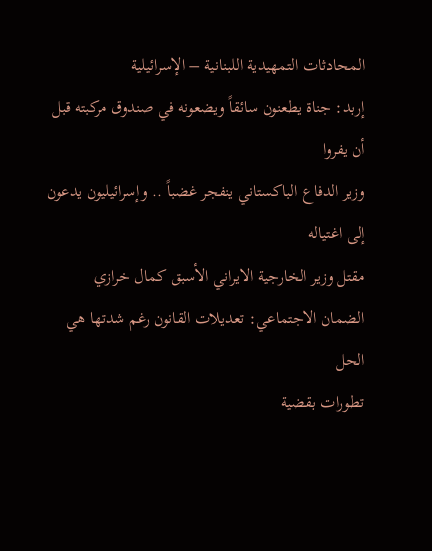المحادثات التمهيدية اللبنانية – الإسرائيلية
إربد: جناة يطعنون سائقاً ويضعونه في صندوق مركبته قبل أن يفروا
وزير الدفاع الباكستاني ينفجر غضباً .. وإسرائيليون يدعون إلى اغتياله
مقتل وزير الخارجية الايراني الأسبق كمال خرازي
الضمان الاجتماعي: تعديلات القانون رغم شدتها هي الحل
تطورات بقضية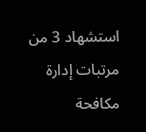استشهاد 3 من مرتبات إدارة مكافحة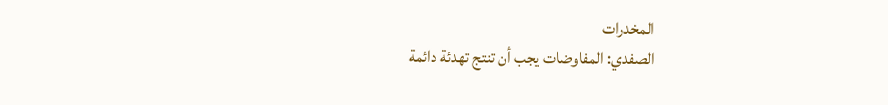المخدرات
الصفدي: المفاوضات يجب أن تنتج تهدئة دائمة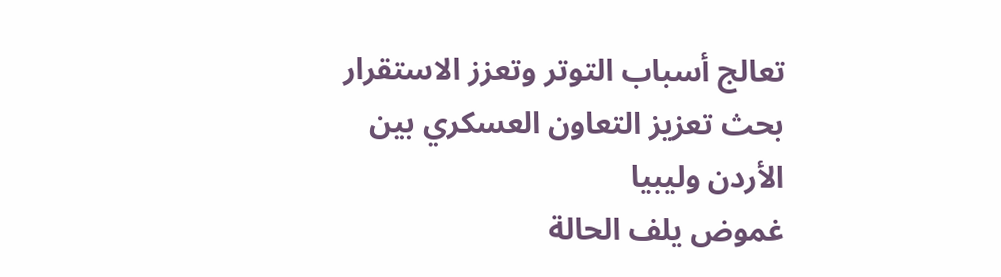تعالج أسباب التوتر وتعزز الاستقرار
بحث تعزيز التعاون العسكري بين الأردن وليبيا
غموض يلف الحالة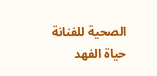الصحية للفنانة حياة الفهد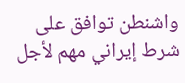واشنطن توافق على شرط إيراني مهم لأجل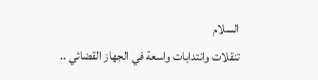السلام
تنقلات وانتدابات واسعة في الجهاز القضائي ..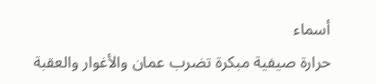أسماء
حرارة صيفية مبكرة تضرب عمان والأغوار والعقبة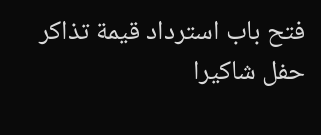فتح باب استرداد قيمة تذاكر حفل شاكيرا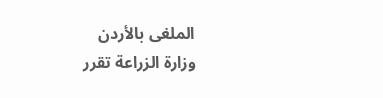الملغى بالأردن
وزارة الزراعة تقرر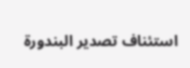استئناف تصدير البندورة